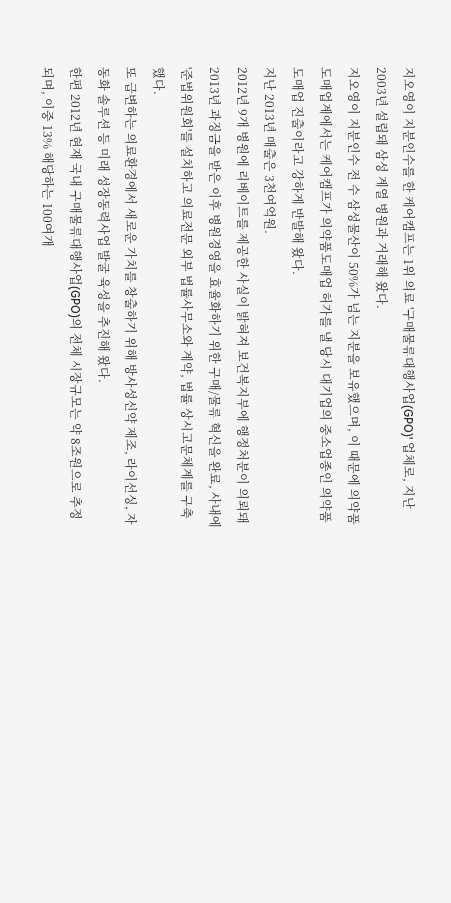지오영이 지분인수를 한 케어캠프는 1위 의료 '구매물류대행사업(GPO)' 업체로, 지난 2003년 설립돼 삼성 계열 병원과 거래해 왔다.
지오영이 지분인수 전 수 삼성물산이 50%가 넘는 지분을 보유했으며, 이 때문에 의약품 도매업계에서는 케어캠프가 의약품도매업 허가를 낼 당시 대기업의 중소업종인 의약품도매업 진출이라고 강하게 반발해 왔다.
지난 2013년 매출은 3천여억원.
2012년 9개 병원에 리베이트를 제공한 사실이 밝혀져 보건복지부에 행정처분이 의뢰돼 2013년 과징금을 받은 이후 병원경영을 효율화하기 위한 구매/물류 혁신을 완료, 사내에 '준법위원회'를 설치하고 의료전문 외부 법률사무소와 계약, 법률 상시고문체계를 구축했다.
또 급변하는 의료환경에서 새로운 가치를 창출하기 위해 방사성신약 제조, 라이선싱, 자동화 솔루션 등 미래 성장동력사업 발굴 육성을 추진해 왔다.
한편 2012년 현재 국내 구매물류대행사업(GPO)의 전체 시장규모는 약 8조원으로 추정되며, 이중 13% 해당하는 100여개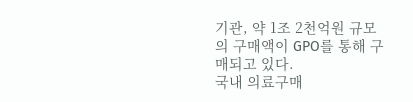기관, 약 1조 2천억원 규모의 구매액이 GPO를 통해 구매되고 있다.
국내 의료구매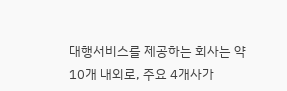대행서비스를 제공하는 회사는 약 10개 내외로, 주요 4개사가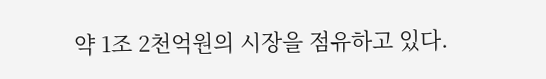약 1조 2천억원의 시장을 점유하고 있다.